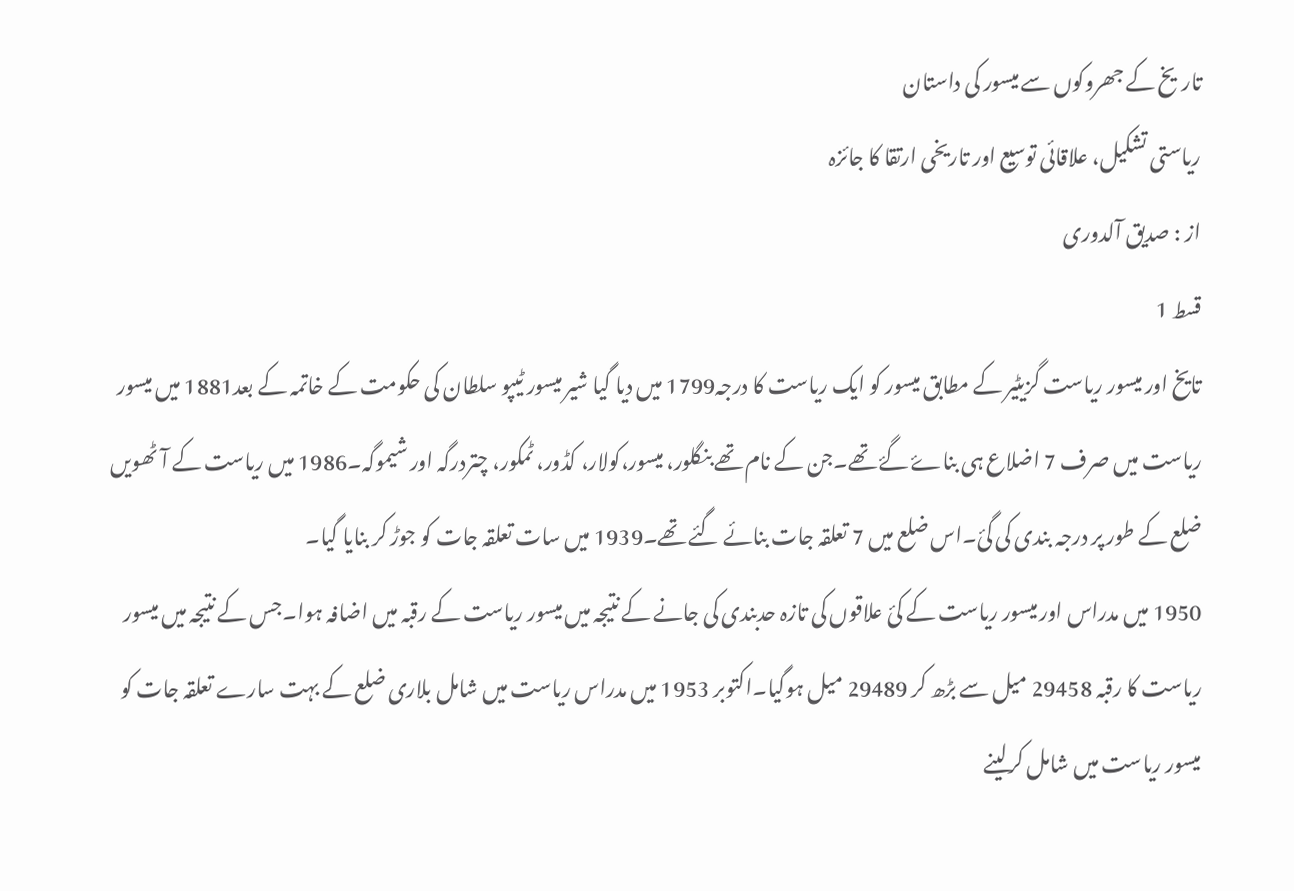تاریخ کے جھروکوں سے میسور کی داستان
ریاستی تشکیل، علاقائی توسیع اور تاریخی ارتقا کا جائزہ
از : صدیق آلدوری
قسط 1
تایخ اور میسور ریاست گزیٹیر کے مطابق میسور کو ایک ریاست کا درجہ1799 میں دیا گیا شیر میسور ٹیپو سلطان کی حکومت کے خاتمہ کے بعد1881 میں میسور ریاست میں صرف 7 اضلاع ہی بناۓ گۓ تھے۔جن کے نام تھے بنگلور، میسور،کولار، کڈور، ٹمکور، چتردرگہ اور شیموگہ۔1986 میں ریاست کے آٹھویں ضلع کے طور پر درجہ بندی کی گئ۔اس ضلع میں 7 تعلقہ جات بنائے گئے تھے۔1939 میں سات تعلقہ جات کو جوڑ کر بنایا گیا۔
1950 میں مدراس اور میسور ریاست کے کئ علاقوں کی تازہ حدبندی کی جانے کے نتیجہ میں میسور ریاست کے رقبہ میں اضافہ ہوا۔جس کے نتیجہ میں میسور ریاست کا رقبہ 29458 میل سے بڑھ کر 29489 میل ہوگیا۔اکتوبر 1953 میں مدراس ریاست میں شامل بلاری ضلع کے بہت سارے تعلقہ جات کو میسور ریاست میں شامل کرلینے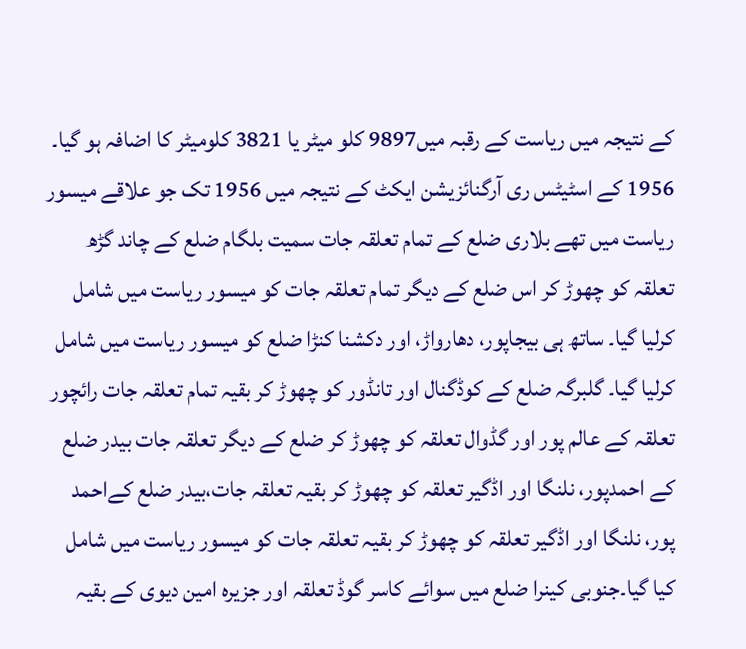کے نتیجہ میں ریاست کے رقبہ میں9897 کلو میٹر یا 3821 کلومیٹر کا اضافہ ہو گیا۔
1956 کے اسٹیٹس ری آرگنائزیشن ایکٹ کے نتیجہ میں 1956 تک جو علاقے میسور ریاست میں تھے بلاری ضلع کے تمام تعلقہ جات سمیت بلگام ضلع کے چاند گڑھ تعلقہ کو چھوڑ کر اس ضلع کے دیگر تمام تعلقہ جات کو میسور ریاست میں شامل کرلیا گیا۔ ساتھ ہی بیجاپور، دھارواڑ، اور دکشنا کنڑا ضلع کو میسور ریاست میں شامل کرلیا گیا۔ گلبرگہ ضلع کے کوڈگنال اور تانڈور کو چھوڑ کر بقیہ تمام تعلقہ جات رائچور تعلقہ کے عالم پور اور گڈوال تعلقہ کو چھوڑ کر ضلع کے دیگر تعلقہ جات بیدر ضلع کے احمدپور، نلنگا اور اڈگیر تعلقہ کو چھوڑ کر بقیہ تعلقہ جات،بیدر ضلع کےاحمد پور، نلنگا اور اڈگیر تعلقہ کو چھوڑ کر بقیہ تعلقہ جات کو میسور ریاست میں شامل کیا گیا۔جنوبی کینرا ضلع میں سوائے کاسر گوڈ تعلقہ اور جزیرہ امین دیوی کے بقیہ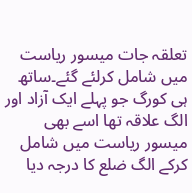تعلقہ جات میسور ریاست میں شامل کرلئے گئے۔ساتھ ہی کورگ جو پہلے ایک آزاد اور الگ علاقہ تھا اسے بھی میسور ریاست میں شامل کرکے الگ ضلع کا درجہ دیا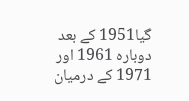گیا1951 کے بعد دوبارہ 1961 اور 1971 کے درمیان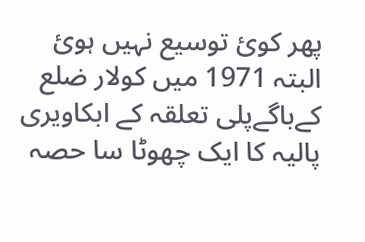پھر کوئ توسیع نہیں ہوئ البتہ 1971 میں کولار ضلع کےباگےپلی تعلقہ کے ابکاویری پالیہ کا ایک چھوٹا سا حصہ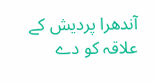آندھرا پردیش کے علاقہ کو دے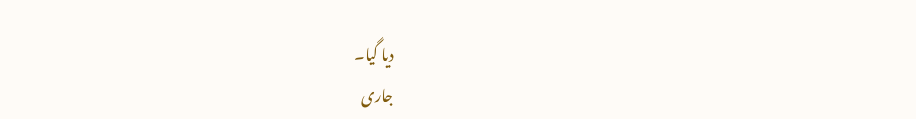دیا گیا۔
جاری